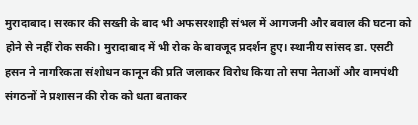मुरादाबाद। सरकार की सख्ती के बाद भी अफसरशाही संभल में आगजनी और बवाल की घटना को होने से नहीं रोक सकी। मुरादाबाद में भी रोक के बावजूद प्रदर्शन हुए। स्थानीय सांसद डा. एसटी हसन ने नागरिकता संशोधन कानून की प्रति जलाकर विरोध किया तो सपा नेताओं और वामपंथी संगठनों ने प्रशासन की रोक को धता बताकर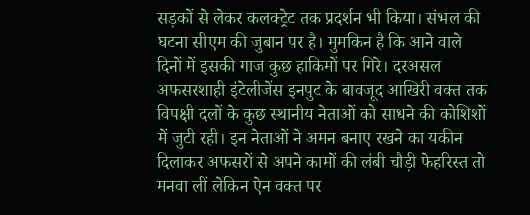सड़कों से लेकर कलक्ट्रेट तक प्रदर्शन भी किया। संभल की घटना सीएम की जुबान पर है। मुमकिन है कि आने वाले दिनों में इसकी गाज कुछ हाकिमों पर गिरे। दरअसल अफसरशाही इंटेलीजेंस इनपुट के बावजूद आखिरी वक्त तक विपक्षी दलों के कुछ स्थानीय नेताओं को साधने की कोशिशों में जुटी रही। इन नेताओं ने अमन बनाए रखने का यकीन दिलाकर अफसरों से अपने कामों की लंबी चौड़ी फेहरिस्त तो मनवा लीं लेकिन ऐन वक्त पर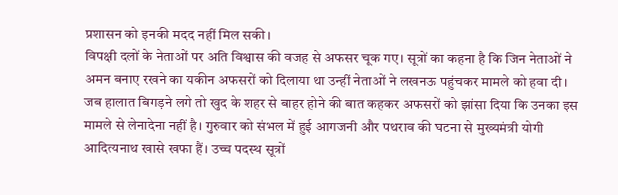प्रशासन को इनकी मदद नहीं मिल सकी।
विपक्षी दलों के नेताओं पर अति विश्वास की वजह से अफसर चूक गए। सूत्रों का कहना है कि जिन नेताओं ने अमन बनाए रखने का यकीन अफसरों को दिलाया था उन्हीं नेताओं ने लखनऊ पहुंचकर मामले को हवा दी। जब हालात बिगड़ने लगे तो खुद के शहर से बाहर होने की बात कहकर अफसरों को झांसा दिया कि उनका इस मामले से लेनादेना नहीं है। गुरुवार को संभल में हुई आगजनी और पथराव की घटना से मुख्यमंत्री योगी आदित्यनाथ खासे खफा हैं। उच्च पदस्थ सूत्रों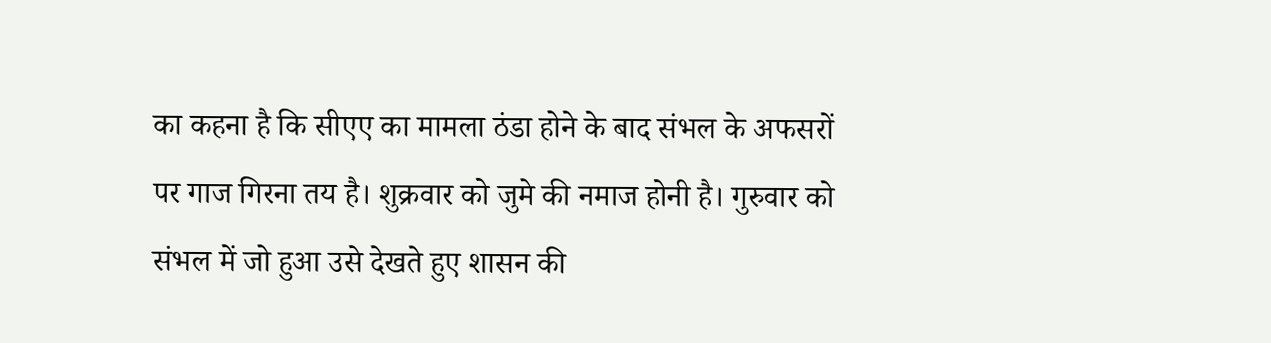का कहना है कि सीएए का मामला ठंडा होने के बाद संभल के अफसरों पर गाज गिरना तय है। शुक्रवार को जुमे की नमाज होनी है। गुरुवार को संभल में जो हुआ उसे देखते हुए शासन की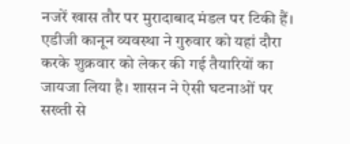नजरें खास तौर पर मुरादाबाद मंडल पर टिकी हैं। एडीजी कानून व्यवस्था ने गुरुवार को यहां दौरा करके शुक्रवार को लेकर की गई तैयारियों का जायजा लिया है। शासन ने ऐसी घटनाओं पर सख्ती से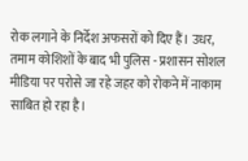रोक लगाने के निर्देश अफसरों को दिए हैं। उधर, तमाम कोशिशों के बाद भी पुलिस - प्रशासन सोशल मीडिया पर परोसे जा रहे जहर को रोकने में नाकाम साबित हो रहा है।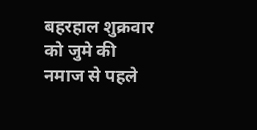बहरहाल शुक्रवार को जुमे की नमाज से पहले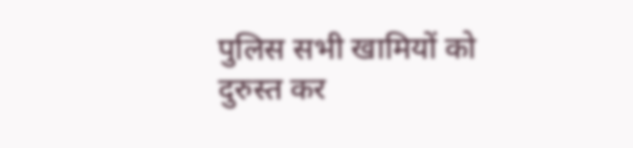पुलिस सभी खामियों को दुरुस्त कर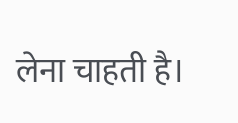लेना चाहती है।